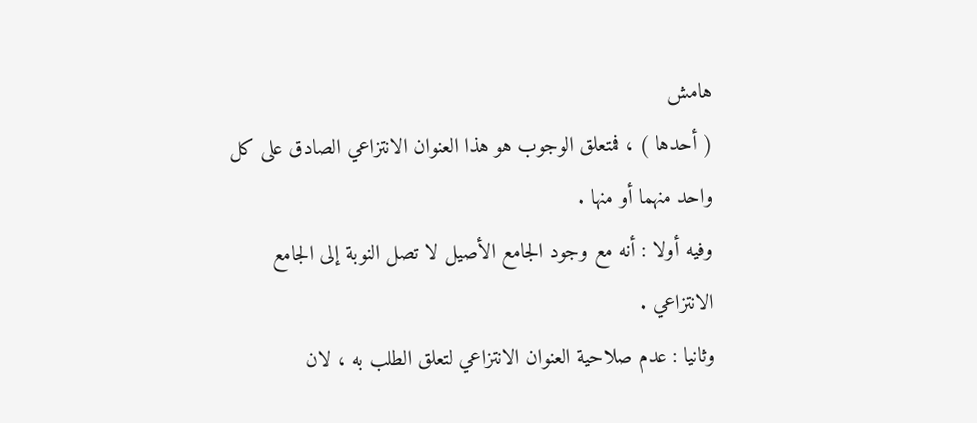هامش
( أحدها ) ، فمتعلق الوجوب هو هذا العنوان الانتزاعي الصادق على كل
واحد منهما أو منها .
وفيه أولا : أنه مع وجود الجامع الأصيل لا تصل النوبة إلى الجامع
الانتزاعي .
وثانيا : عدم صلاحية العنوان الانتزاعي لتعلق الطلب به ، لان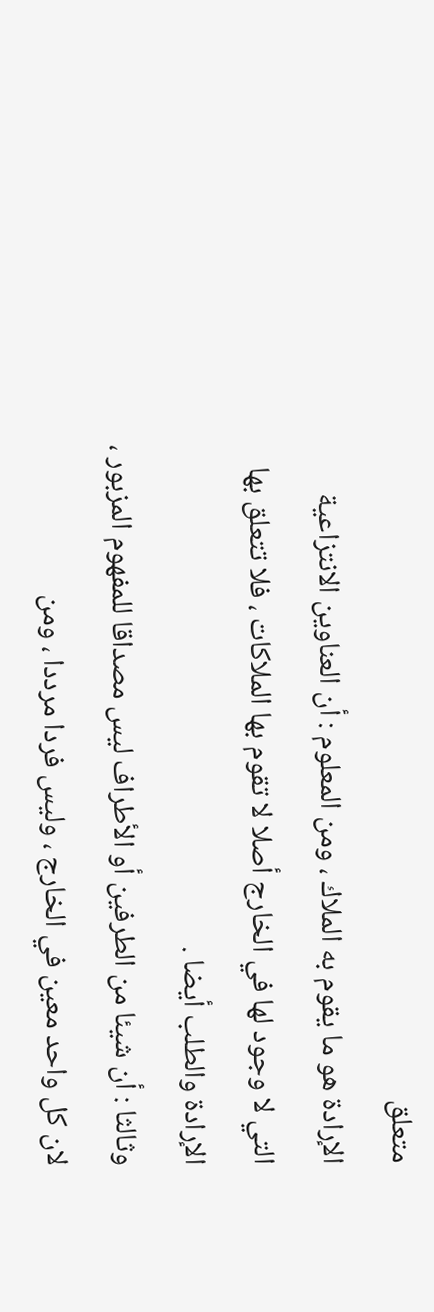متعلق
الإرادة هو ما يقوم به الملاك ، ومن المعلوم : أن العناوين الانتزاعية
التي لا وجود لها في الخارج أصلا لا تقوم بها الملاكات ، فلا تتعلق بها
الإرادة والطلب أيضا .
وثالثا : أن شيئا من الطرفين أو الأطراف ليس مصداقا للمفهوم المزبور ،
لان كل واحد معين في الخارج ، وليس فردا مرددا ، ومن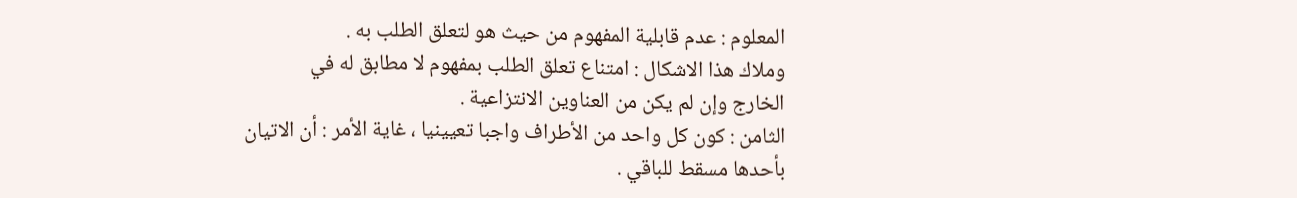المعلوم : عدم قابلية المفهوم من حيث هو لتعلق الطلب به .
وملاك هذا الاشكال : امتناع تعلق الطلب بمفهوم لا مطابق له في
الخارج وإن لم يكن من العناوين الانتزاعية .
الثامن : كون كل واحد من الأطراف واجبا تعيينيا ، غاية الأمر : أن الاتيان
بأحدها مسقط للباقي .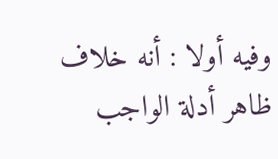وفيه أولا : أنه خلاف ظاهر أدلة الواجب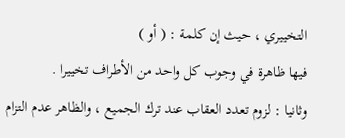التخييري ، حيث إن كلمة : ( أو )
فيها ظاهرة في وجوب كل واحد من الأطراف تخييرا .
وثانيا : لزوم تعدد العقاب عند ترك الجميع ، والظاهر عدم التزام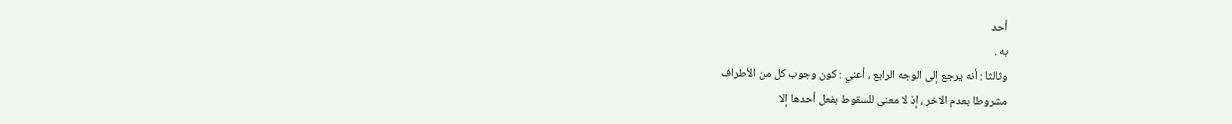أحد
به .
وثالثا : أنه يرجع إلى الوجه الرابع ، أعني : كون وجوب كل من الأطراف
مشروطا بعدم الاخر ، إذ لا معنى للسقوط بفعل أحدها إلا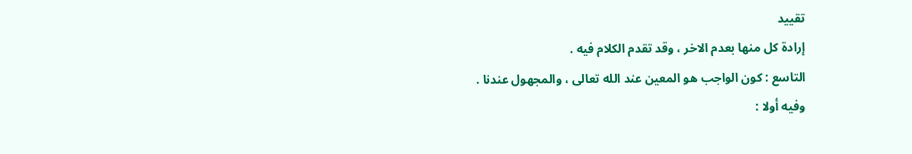تقييد
إرادة كل منها بعدم الاخر ، وقد تقدم الكلام فيه .
التاسع : كون الواجب هو المعين عند الله تعالى ، والمجهول عندنا .
وفيه أولا :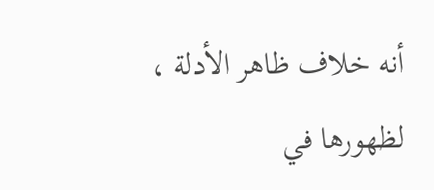أنه خلاف ظاهر الأدلة ، لظهورها في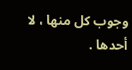وجوب كل منها ، لا
أحدها .